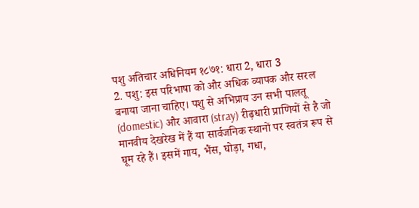पशु अतिचार अधिनियम १८७१: धारा 2, धारा 3
2. पशु: इस परिभाषा को और अधिक व्यापक और सरल बनाया जाना चाहिए। पशु से अभिप्राय उन सभी पालतू (domestic) और आवारा (stray) रीढ़धारी प्राणियों से है जो मानवीय देखरेख में हैं या सार्वजनिक स्थानों पर स्वतंत्र रूप से घूम रहे हैं। इसमें गाय, भैंस, घोड़ा, गधा,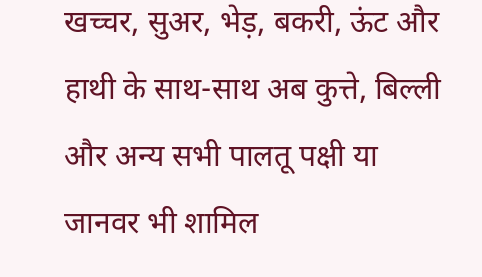खच्चर, सुअर, भेड़, बकरी, ऊंट और हाथी के साथ-साथ अब कुत्ते, बिल्ली और अन्य सभी पालतू पक्षी या जानवर भी शामिल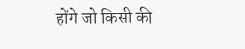होंगे जो किसी की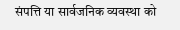संपत्ति या सार्वजनिक व्यवस्था को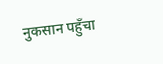नुकसान पहुँचा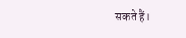सकते हैं।